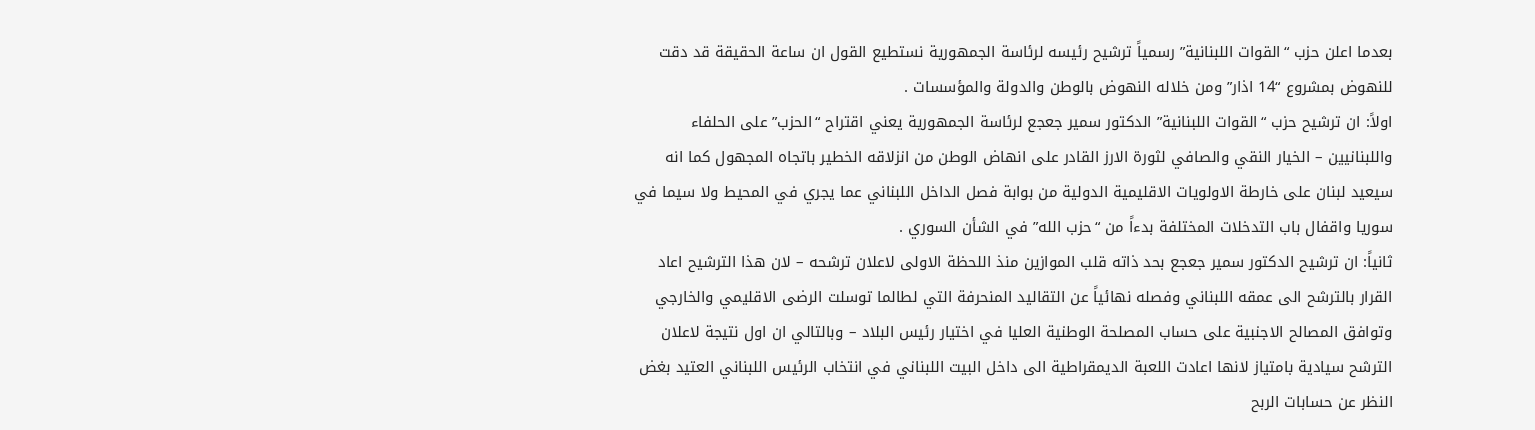بعدما اعلن حزب “القوات اللبنانية” رسمياً ترشيح رئيسه لرئاسة الجمهورية نستطيع القول ان ساعة الحقيقة قد دقت للنهوض بمشروع “14 اذار” ومن خلاله النهوض بالوطن والدولة والمؤسسات .
اولاً: ان ترشيح حزب “القوات اللبنانية” الدكتور سمير جعجع لرئاسة الجمهورية يعني اقتراح “الحزب” على الحلفاء واللبنانيين – الخيار النقي والصافي لثورة الارز القادر على انهاض الوطن من انزلاقه الخطير باتجاه المجهول كما انه سيعيد لبنان على خارطة الاولويات الاقليمية الدولية من بوابة فصل الداخل اللبناني عما يجري في المحيط ولا سيما في سوريا واقفال باب التدخلات المختلفة بدءاً من “حزب الله” في الشأن السوري .
ثانياً: ان ترشيح الدكتور سمير جعجع بحد ذاته قلب الموازين منذ اللحظة الاولى لاعلان ترشحه – لان هذا الترشيح اعاد القرار بالترشح الى عمقه اللبناني وفصله نهائياً عن التقاليد المنحرفة التي لطالما توسلت الرضى الاقليمي والخارجي وتوافق المصالح الاجنبية على حساب المصلحة الوطنية العليا في اختيار رئيس البلاد – وبالتالي ان اول نتيجة لاعلان الترشح سيادية بامتياز لانها اعادت اللعبة الديمقراطية الى داخل البيت اللبناني في انتخاب الرئيس اللبناني العتيد بغض النظر عن حسابات الربح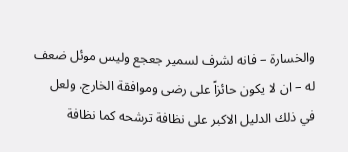والخسارة – فانه لشرف لسمير جعجع وليس موئل ضعف له – ان لا يكون حائزاً على رضى وموافقة الخارج. ولعل في ذلك الدليل الاكبر على نظافة ترشحه كما نظافة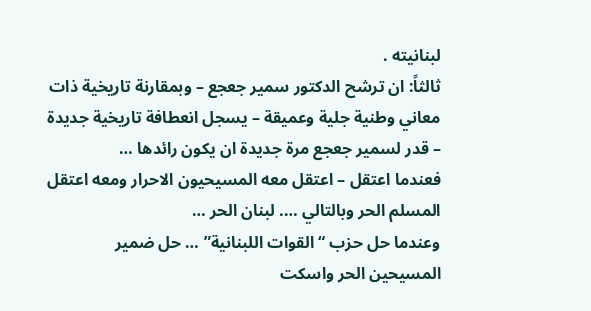لبنانيته .
ثالثاً: ان ترشح الدكتور سمير جعجع – وبمقارنة تاريخية ذات معاني وطنية جلية وعميقة – يسجل انعطافة تاريخية جديدة – قدر لسمير جعجع مرة جديدة ان يكون رائدها …
فعندما اعتقل – اعتقل معه المسيحيون الاحرار ومعه اعتقل المسلم الحر وبالتالي …. لبنان الحر …
وعندما حل حزب “القوات اللبنانية” … حل ضمير المسيحين الحر واسكت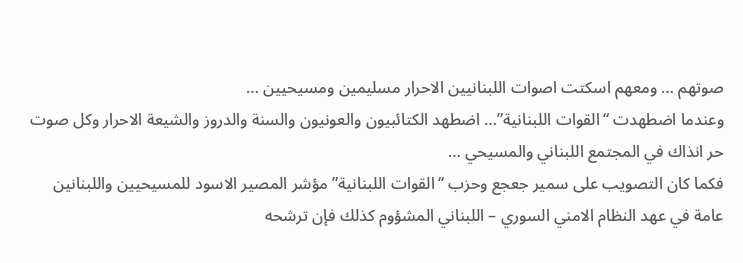صوتهم … ومعهم اسكتت اصوات اللبنانيين الاحرار مسليمين ومسيحيين …
وعندما اضطهدت “القوات اللبنانية”… اضطهد الكتائبيون والعونيون والسنة والدروز والشيعة الاحرار وكل صوت حر انذاك في المجتمع اللبناني والمسيحي …
فكما كان التصويب على سمير جعجع وحزب “القوات اللبنانية” مؤشر المصير الاسود للمسيحيين واللبنانين عامة في عهد النظام الامني السوري – اللبناني المشؤوم كذلك فإن ترشحه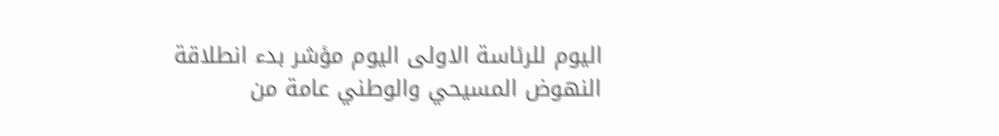اليوم للرئاسة الاولى اليوم مؤشر بدء انطلاقة النهوض المسيحي والوطني عامة من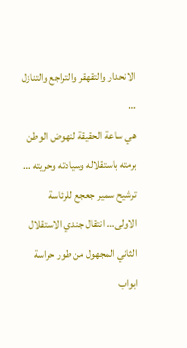الانحدار والتقهقر والتراجع والتنازل …
هي ساعة الحقيقة لنهوض الوطن برمته باستقلاله وسيادته وحريته …
ترشيح سمير جعجع للرئاسة الاولى… انتقال جندي الاستقلال الثاني المجهول من طور حراسة ابواب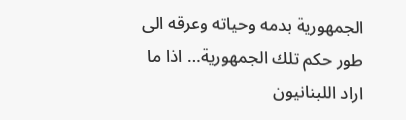الجمهورية بدمه وحياته وعرقه الى طور حكم تلك الجمهورية… اذا ما اراد اللبنانيون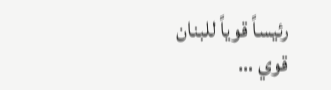رئيساً قوياً للبنان قوي …